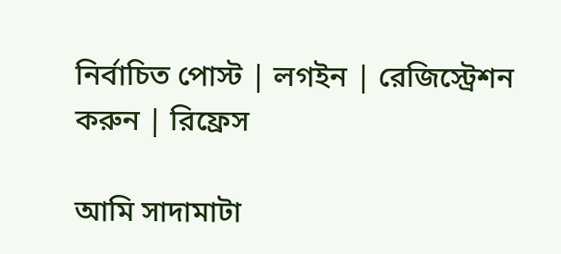নির্বাচিত পোস্ট | লগইন | রেজিস্ট্রেশন করুন | রিফ্রেস

আমি সাদামাটা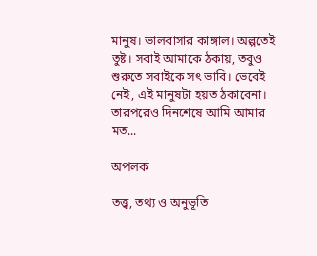মানুষ। ভালবাসার কাঙ্গাল। অল্পতেই তুষ্ট। সবাই আমাকে ঠকায়, তবুও শুরুতে সবাইকে সৎ ভাবি। ভেবেই নেই, এই মানুষটা হয়ত ঠকাবেনা। তারপরেও দিনশেষে আমি আমার মত...

অপলক

তত্ত্ব, তথ্য ও অনুভূতি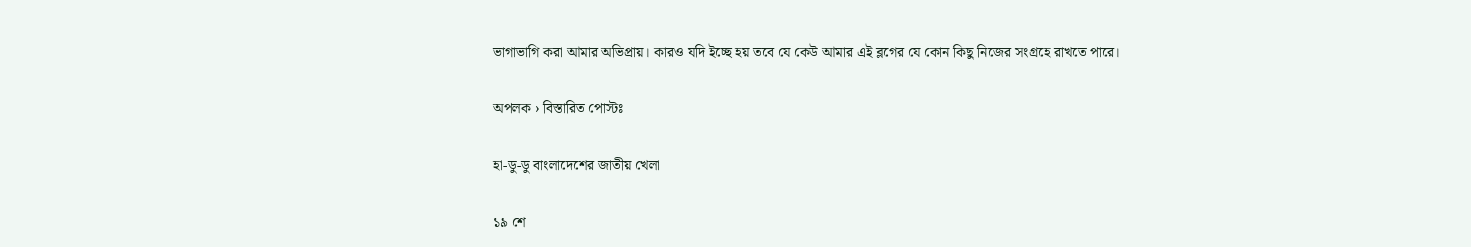ভাগাভাগি করা আমার অভিপ্রায়। কারও যদি ইচ্ছে হয় তবে যে কেউ আমার এই ব্লগের যে কোন কিছু নিজের সংগ্রহে রাখতে পারে।

অপলক › বিস্তারিত পোস্টঃ

হা-ডু-ডু বাংলাদেশের জাতীয় খেলা

১৯ শে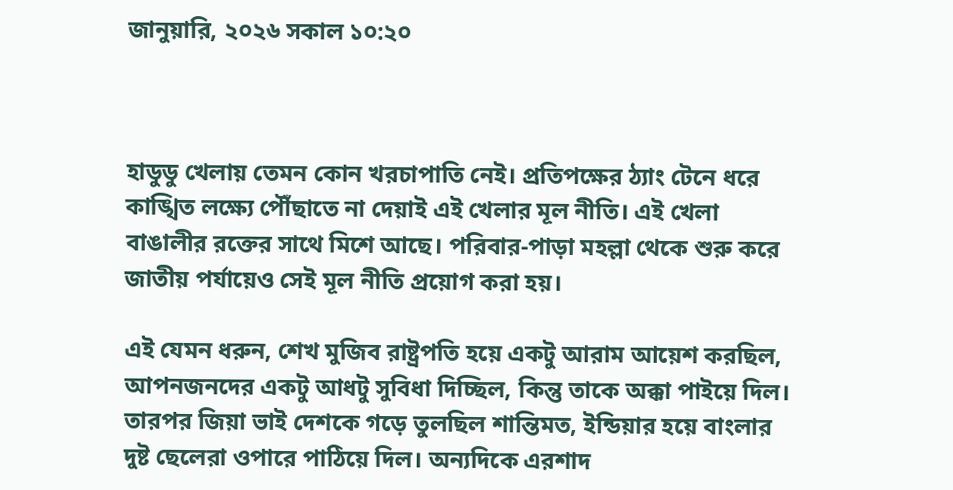জানুয়ারি, ২০২৬ সকাল ১০:২০



হাডুডু খেলায় তেমন কোন খরচাপাতি নেই। প্রতিপক্ষের ঠ্যাং টেনে ধরে কাঙ্খিত লক্ষ্যে পৌঁছাতে না দেয়াই এই খেলার মূল নীতি। এই খেলা বাঙালীর রক্তের সাথে মিশে আছে। পরিবার-পাড়া মহল্লা থেকে শুরু করে জাতীয় পর্যায়েও সেই মূল নীতি প্রয়োগ করা হয়।

এই যেমন ধরুন, শেখ মুজিব রাষ্ট্রপতি হয়ে একটু আরাম আয়েশ করছিল, আপনজনদের একটু আধটু সুবিধা দিচ্ছিল, কিন্তু তাকে অক্কা পাইয়ে দিল। তারপর জিয়া ভাই দেশকে গড়ে তুলছিল শান্তিমত, ইন্ডিয়ার হয়ে বাংলার দুষ্ট ছেলেরা ওপারে পাঠিয়ে দিল। অন্যদিকে এরশাদ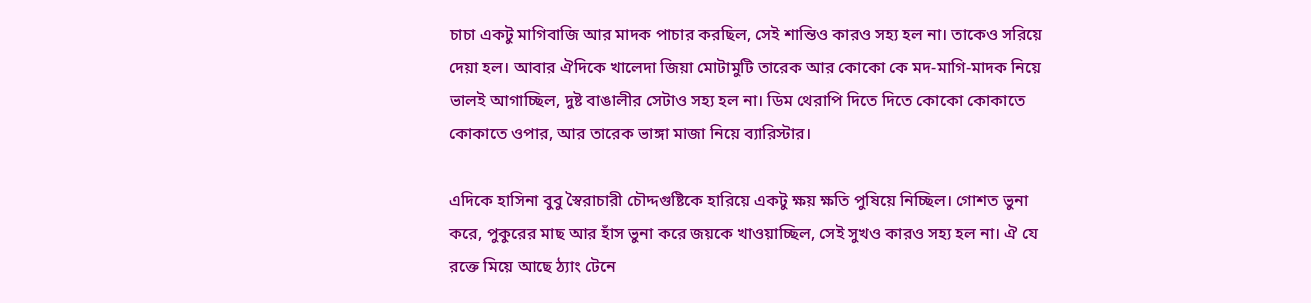চাচা একটু মাগিবাজি আর মাদক পাচার করছিল, সেই শান্তিও কারও সহ্য হল না। তাকেও সরিয়ে দেয়া হল। আবার ঐদিকে খালেদা জিয়া মোটামুটি তারেক আর কোকো কে মদ-মাগি-মাদক নিয়ে ভালই আগাচ্ছিল, দুষ্ট বাঙালীর সেটাও সহ্য হল না। ডিম থেরাপি দিতে দিতে কোকো কোকাতে কোকাতে ওপার, আর তারেক ভাঙ্গা মাজা নিয়ে ব্যারিস্টার।

এদিকে হাসিনা বুবু স্বৈরাচারী চৌদ্দগুষ্টিকে হারিয়ে একটু ক্ষয় ক্ষতি পুষিয়ে নিচ্ছিল। গোশত ভুনা করে, পুকুরের মাছ আর হাঁস ভুনা করে জয়কে খাওয়াচ্ছিল, সেই সুখও কারও সহ্য হল না। ঐ যে রক্তে মিয়ে আছে ঠ্যাং টেনে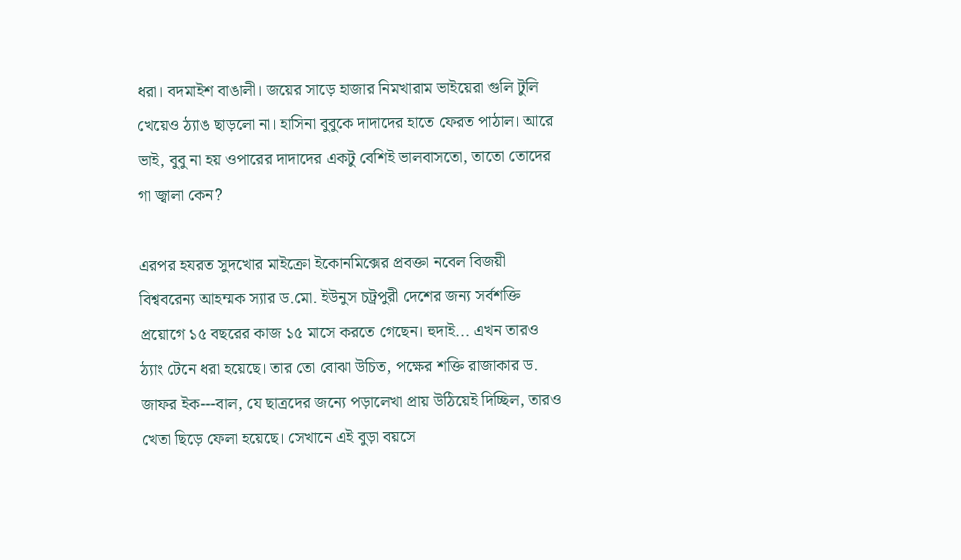ধরা। বদমাইশ বাঙালী। জয়ের সাড়ে হাজার নিমখারাম ভাইয়েরা গুলি টুলি খেয়েও ঠ্যাঙ ছাড়লো না। হাসিনা বুবুকে দাদাদের হাতে ফেরত পাঠাল। আরে ভাই, বুবু না হয় ওপারের দাদাদের একটু বেশিই ভালবাসতো, তাতো তোদের গা জ্বালা কেন?

এরপর হযরত সুদখোর মাইক্রো ইকোনমিক্সের প্রবক্তা নবেল বিজয়ী বিশ্ববরেন্য আহম্মক স্যার ড.মো. ইউনুস চট্রপুরী দেশের জন্য সর্বশক্তি প্রয়োগে ১৫ বছরের কাজ ১৫ মাসে করতে গেছেন। হুদাই... এখন তারও ঠ্যাং টেনে ধরা হয়েছে। তার তো বোঝা উচিত, পক্ষের শক্তি রাজাকার ড. জাফর ইক---বাল, যে ছাত্রদের জন্যে পড়ালেখা প্রায় উঠিয়েই দিচ্ছিল, তারও খেতা ছিড়ে ফেলা হয়েছে। সেখানে এই বুড়া বয়সে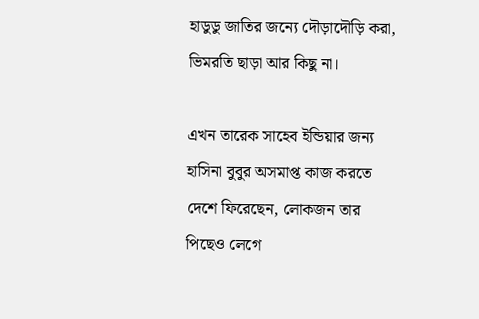হাডুডু জাতির জন্যে দৌড়াদৌড়ি করা, ভিমরতি ছাড়া আর কিছু না।

এখন তারেক সাহেব ইন্ডিয়ার জন্য হাসিনা বুবুর অসমাপ্ত কাজ করতে দেশে ফিরেছেন, লোকজন তার পিছেও লেগে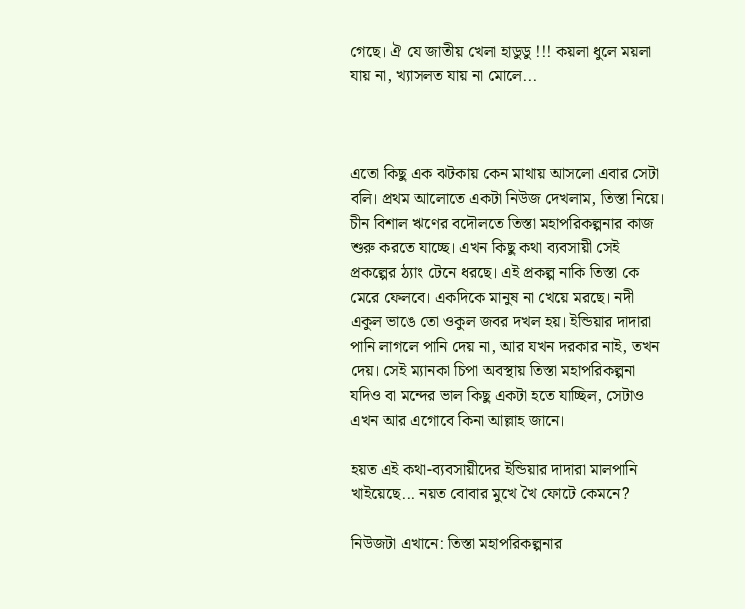গেছে। ঐ যে জাতীয় খেলা হাডুডু !!! কয়লা ধুলে ময়লা যায় না, খ্যাসলত যায় না মোলে...



এতো কিছু এক ঝটকায় কেন মাথায় আসলো এবার সেটা বলি। প্রথম আলোতে একটা নিউজ দেখলাম, তিস্তা নিয়ে। চীন বিশাল ঋণের বদৌলতে তিস্তা মহাপরিকল্পনার কাজ শুরু করতে যাচ্ছে। এখন কিছু কথা ব্যবসায়ী সেই প্রকল্পের ঠ্যাং টেনে ধরছে। এই প্রকল্প নাকি তিস্তা কে মেরে ফেলবে। একদিকে মানুষ না খেয়ে মরছে। নদী একুল ভাঙে তো ওকুল জবর দখল হয়। ইন্ডিয়ার দাদারা পানি লাগলে পানি দেয় না, আর যখন দরকার নাই, তখন দেয়। সেই ম্যানকা চিপা অবস্থায় তিস্তা মহাপরিকল্পনা যদিও বা মন্দের ভাল কিছু একটা হতে যাচ্ছিল, সেটাও এখন আর এগোবে কিনা আল্লাহ জানে।

হয়ত এই কথা-ব্যবসায়ীদের ইন্ডিয়ার দাদারা মালপানি খাইয়েছে... নয়ত বোবার মুখে খৈ ফোটে কেমনে?

নিউজটা এখানে: তিস্তা মহাপরিকল্পনার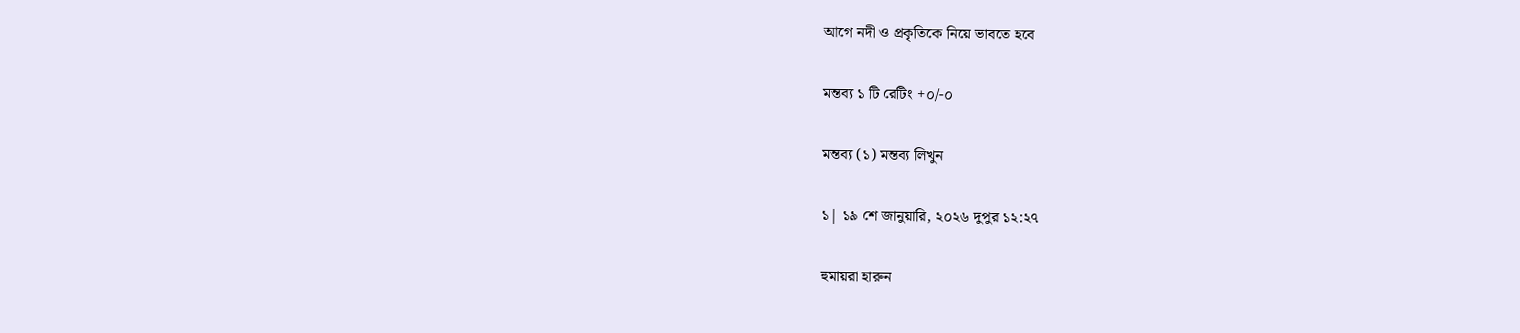আগে নদী ও প্রকৃতিকে নিয়ে ভাবতে হবে

মন্তব্য ১ টি রেটিং +০/-০

মন্তব্য (১) মন্তব্য লিখুন

১| ১৯ শে জানুয়ারি, ২০২৬ দুপুর ১২:২৭

হুমায়রা হারুন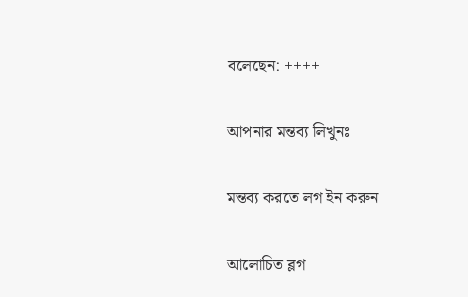বলেছেন: ++++

আপনার মন্তব্য লিখুনঃ

মন্তব্য করতে লগ ইন করুন

আলোচিত ব্লগ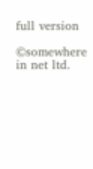full version

©somewhere in net ltd.